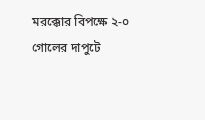মরক্কোর বিপক্ষে ২-০ গোলের দাপুটে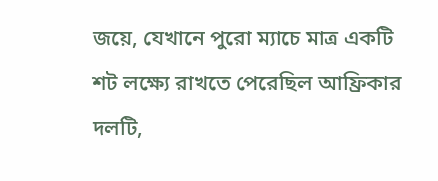জয়ে, যেখানে পুরো ম্যাচে মাত্র একটি শট লক্ষ্যে রাখতে পেরেছিল আফ্রিকার দলটি,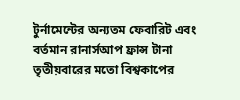টুর্নামেন্টের অন্যতম ফেবারিট এবং বর্তমান রানার্সআপ ফ্রান্স টানা তৃতীয়বারের মতো বিশ্বকাপের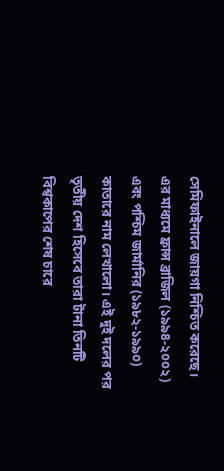সেমিফাইনালে জায়গা নিশ্চিত করেছে।
এর মাধ্যমে ফ্রান্স ব্রাজিল (১৯৯৪-২০০২) এবং পশ্চিম জার্মানির (১৯৮২-১৯৯০) কাতারে নাম লেখালো। এই দুই দলের পর তৃতীয় দেশ হিসেবে তারা টানা তিনটি বিশ্বকাপের শেষ চারে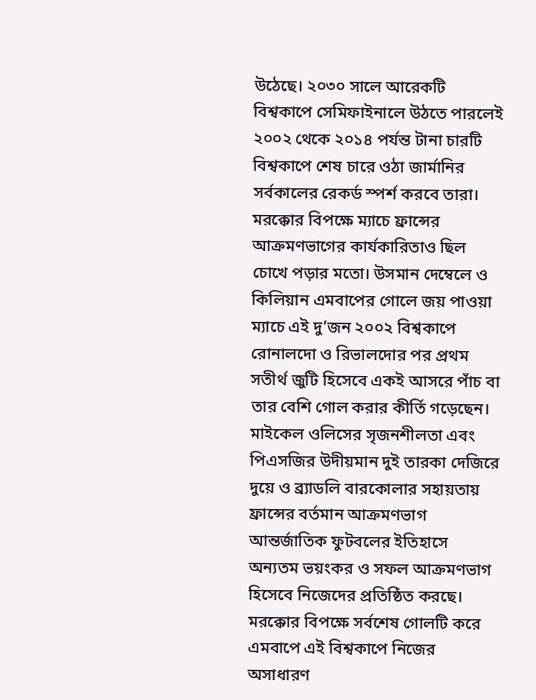উঠেছে। ২০৩০ সালে আরেকটি বিশ্বকাপে সেমিফাইনালে উঠতে পারলেই ২০০২ থেকে ২০১৪ পর্যন্ত টানা চারটি বিশ্বকাপে শেষ চারে ওঠা জার্মানির সর্বকালের রেকর্ড স্পর্শ করবে তারা।
মরক্কোর বিপক্ষে ম্যাচে ফ্রান্সের আক্রমণভাগের কার্যকারিতাও ছিল চোখে পড়ার মতো। উসমান দেম্বেলে ও কিলিয়ান এমবাপের গোলে জয় পাওয়া ম্যাচে এই দু’জন ২০০২ বিশ্বকাপে রোনালদো ও রিভালদোর পর প্রথম সতীর্থ জুটি হিসেবে একই আসরে পাঁচ বা তার বেশি গোল করার কীর্তি গড়েছেন।
মাইকেল ওলিসের সৃজনশীলতা এবং পিএসজির উদীয়মান দুই তারকা দেজিরে দুয়ে ও ব্র্যাডলি বারকোলার সহায়তায় ফ্রান্সের বর্তমান আক্রমণভাগ আন্তর্জাতিক ফুটবলের ইতিহাসে অন্যতম ভয়ংকর ও সফল আক্রমণভাগ হিসেবে নিজেদের প্রতিষ্ঠিত করছে।
মরক্কোর বিপক্ষে সর্বশেষ গোলটি করে এমবাপে এই বিশ্বকাপে নিজের অসাধারণ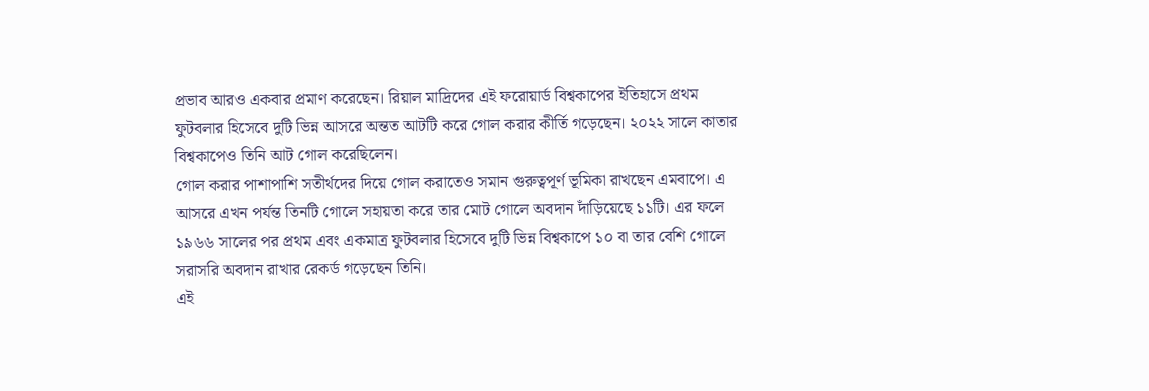প্রভাব আরও একবার প্রমাণ করেছেন। রিয়াল মাদ্রিদের এই ফরোয়ার্ড বিশ্বকাপের ইতিহাসে প্রথম ফুটবলার হিসেবে দুটি ভিন্ন আসরে অন্তত আটটি করে গোল করার কীর্তি গড়েছেন। ২০২২ সালে কাতার বিশ্বকাপেও তিনি আট গোল করেছিলেন।
গোল করার পাশাপাশি সতীর্থদের দিয়ে গোল করাতেও সমান গুরুত্বপূর্ণ ভূমিকা রাখছেন এমবাপে। এ আসরে এখন পর্যন্ত তিনটি গোলে সহায়তা করে তার মোট গোলে অবদান দাঁড়িয়েছে ১১টি। এর ফলে ১৯৬৬ সালের পর প্রথম এবং একমাত্র ফুটবলার হিসেবে দুটি ভিন্ন বিশ্বকাপে ১০ বা তার বেশি গোলে সরাসরি অবদান রাখার রেকর্ড গড়েছেন তিনি।
এই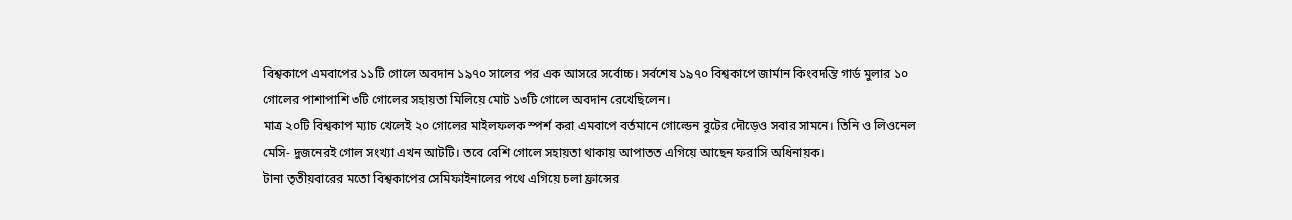বিশ্বকাপে এমবাপের ১১টি গোলে অবদান ১৯৭০ সালের পর এক আসরে সর্বোচ্চ। সর্বশেষ ১৯৭০ বিশ্বকাপে জার্মান কিংবদন্তি গার্ড মুলার ১০ গোলের পাশাপাশি ৩টি গোলের সহায়তা মিলিয়ে মোট ১৩টি গোলে অবদান রেখেছিলেন।
মাত্র ২০টি বিশ্বকাপ ম্যাচ খেলেই ২০ গোলের মাইলফলক স্পর্শ করা এমবাপে বর্তমানে গোল্ডেন বুটের দৌড়েও সবার সামনে। তিনি ও লিওনেল মেসি- দুজনেরই গোল সংখ্যা এখন আটটি। তবে বেশি গোলে সহায়তা থাকায় আপাতত এগিয়ে আছেন ফরাসি অধিনায়ক।
টানা তৃতীয়বারের মতো বিশ্বকাপের সেমিফাইনালের পথে এগিয়ে চলা ফ্রান্সের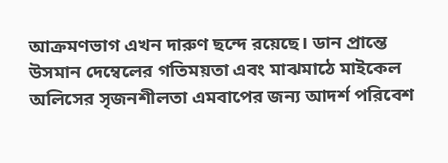আক্রমণভাগ এখন দারুণ ছন্দে রয়েছে। ডান প্রান্তে উসমান দেম্বেলের গতিময়তা এবং মাঝমাঠে মাইকেল অলিসের সৃজনশীলতা এমবাপের জন্য আদর্শ পরিবেশ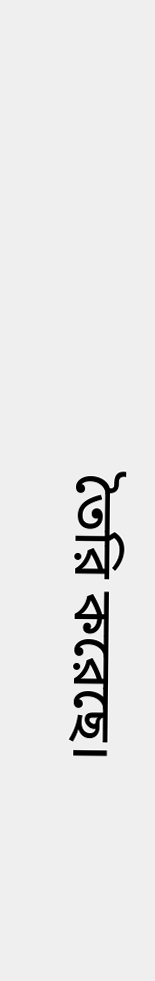তৈরি করেছে।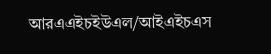আরএএইচইউএল/আইএইচএস